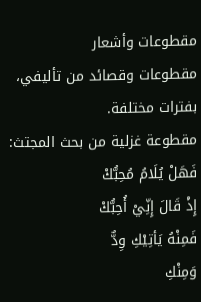مقطوعات وأشعار
مقطوعات وقصائد من تأليفي، بفترات مختلفة.
مقطوعة غزلية من بحث المجتث:
فَهَلْ يُلَامُ مُحِبُّكْ
إِذْ قَالَ إِنِّيْ أُحِبُّكْ
فَمِنْهُ يَأتِيْكِ وِدٌّ
وَمِنْكِ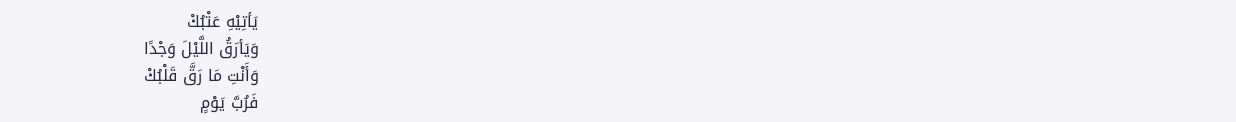يَأتِيْهِ عَتْبُكْ
وَيَأرَقُ اللَّيْلَ وَجْدًا
وَأَنْتِ مَا رَقَّ قَلْبُكْ
فَرُبَّ يَوْمٍ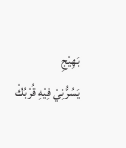بَهِيْجِ
يَسُرُّنِيْ فِيْهِ قُرْبُكْ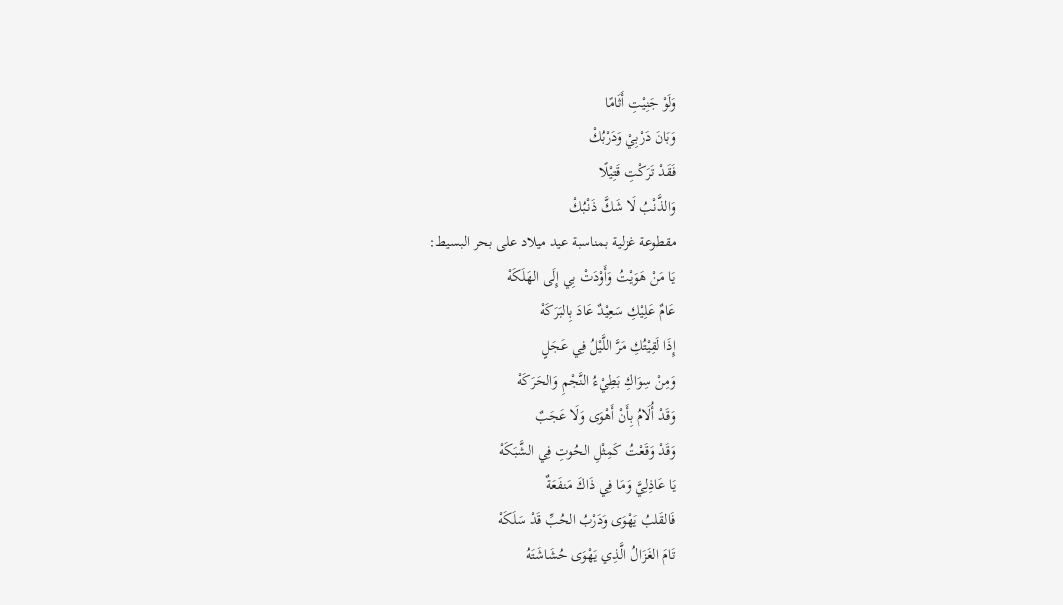وَلَوْ جَنِيْتِ أَثَامًا
وَبَانَ دَرْبِيْ وَدَرْبُكْ
فَقَدْ تَرَكْتِ قَتِيْلًا
وَالذَّنْبُ لَا شَكَّ ذَنْبُكْ
مقطوعة غزلية بمناسبة عيد ميلاد على بحر البسيط:
يَا مَنْ هَوَيْتُ وَأَوْدَتْ بِي إِلَى الهَلَكَهْ
عَامٌ عَلِيْكِ سَعِيْدٌ عَادَ بِالبَرَكَهْ
إِذَا لَقِيْتُكِ مَرَّ اللَّيْلُ فِي عَجَلٍ
وَمِنْ سِوَاكِ بَطِيْءُ النَّجْمِ وَالحَرَكَهْ
وَقَدْ أُلَامُ بِأَنْ أَهْوَى وَلَا عَجَبٌ
وَقَدْ وَقَعْتُ كَمِثْلِ الحُوتِ فِي الشَّبَكَهْ
يَا عَاذِلِيَّ وَمَا فِي ذَاكَ مَنفَعَةٌ
فَالقَلبُ يَهْوَى وَدَرْبُ الحُبِّ قَدْ سَلَكَهْ
تَامَ الغَزَالُ الَّذِي يَهْوَى حُشَاشَتَهُ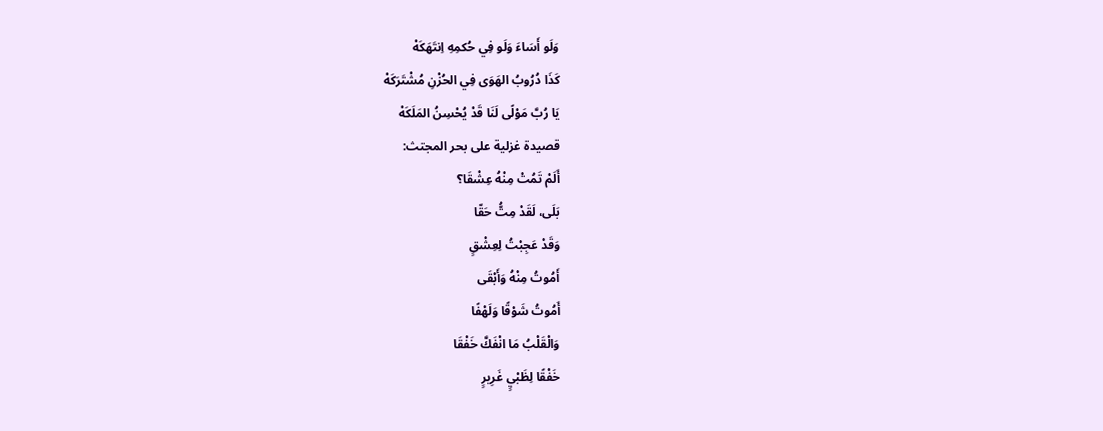وَلَو أَسَاءَ وَلَو فِي حُكمِهِ اِنتَهَكَهْ
كَذَا دُرُوبُ الهَوَى فِي الحُزْنِ مُشْتَرَكَهْ
يَا رُبَّ مَوْلًى لَنَا قَدْ يُحْسِنُ المَلَكَهْ
قصيدة غزلية على بحر المجتث:
أَلَمْ تَمُتْ مِنْهُ عِشْقَا؟
بَلَى، لَقَدْ مِتُّ حَقّا
وَقَدْ عَجِبْتُ لِعِشْقٍ
أَمُوتُ مِنْهُ وَأَبْقَى
أَمُوتُ شَوْقًا وَلَهْفًا
وَالْقَلْبُ مَا انْفَكَّ خَفْقَا
خَفْقًا لِظَبْيٍ غَرِيرٍ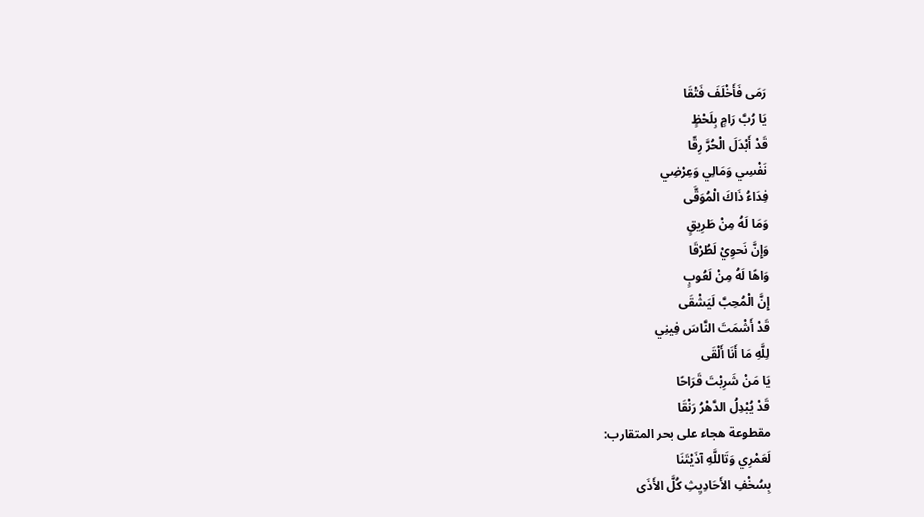رَمَى فَأَخْلَفَ فَتْقَا
يَا رُبَّ رَامٍ بِلَحْظٍ
قَدْ أَبْدَلَ الْحُرَّ رِقّا
نَفْسِي وَمَالِي وَعِرْضِي
فِدَاءُ ذَاكَ الْمُوَقَّى
وَمَا لَهُ مِنْ طَرِيقٍ
وَإِنَّ نَحوِيْ لَطُرْقَا
وَاهًا لَهُ مِنْ لَعُوبٍ
إِنَّ الْمُحِبَّ لَيَشْقَى
قَدْ أَشْمَتَ النَّاسَ فِينِي
لِلَّهِ مَا أَنَا أَلْقَى
يَا مَنْ شَرِبْتَ قَرَاحًا
قَدْ يُبْدِلُ الدَّهْرُ رَنْقَا
مقطوعة هجاء على بحر المتقارب:
لَعَمْرِي وَتَاللَّهِ آذَيْتَنَا
بِسُخْفِ الأَحَادِيِثِ كُلَّ الأَذَى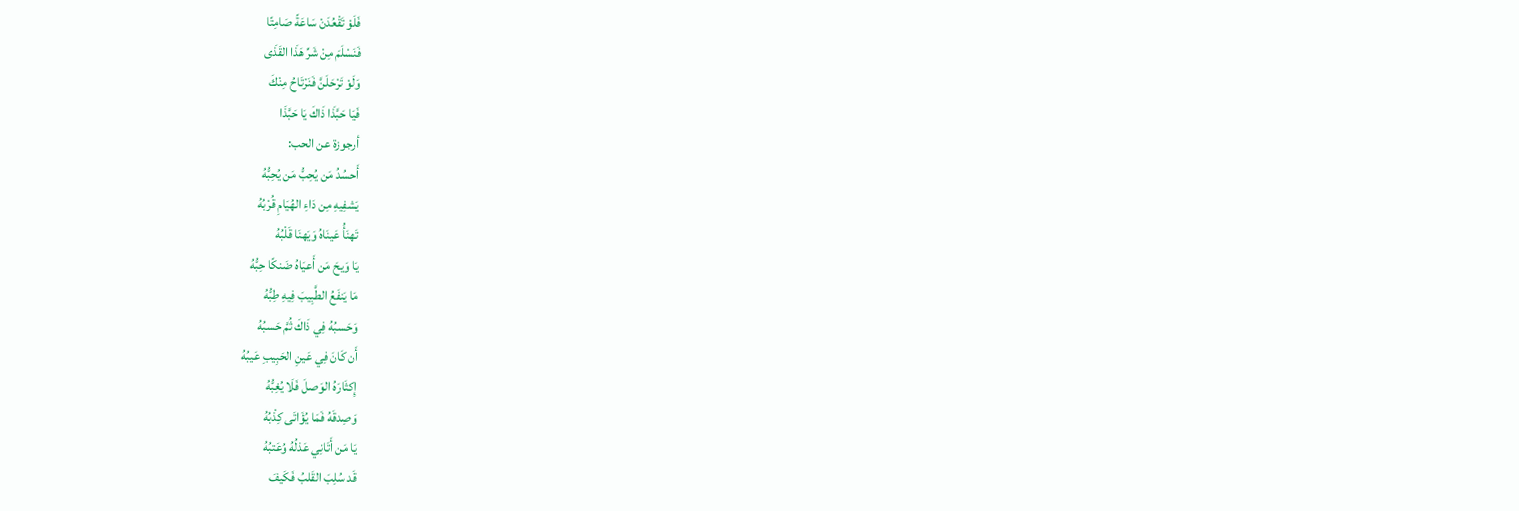فَلَوْ تَقْعُدَنْ سَاعَةً صَامِتًا
فَنَسْلَمَ مِنْ شَرِّ هَذَا القَذَى
وَلَوْ تَرْحَلَنَّ فَنَرْتَاحُ مِنْكَ
فَيَا حَبَّذَا ذَاكَ يَا حَبَّذَا
أرجوزة عن الحب:
أَحسُدُ مَن يُحِبُّ مَن يُحِبُّهُ
يَشفِيهِ مِن دَاءِ الهُيَامِ قُرْبُهُ
تَهنَأُ عَينَاهُ وَيَهنَا قَلْبُهُ
يَا وَيحَ مَن أَعيَاهُ ضَنكًا حِبُّهُ
مَا يَنفَعُ الطَّبِيبَ فِيهِ طِبُّهُ
وَحَسبُهُ فِي ذَاكَ ثُمَّ حَسبُهُ
أَن كَانَ فِي عَينِ الحَبِيبِ عَيبُهُ
إِكثَارَهُ الوَصلَ فَلَا يُغِبُّهُ
وَصِدقَهُ فَمَا يُؤَاتَى كِذْبُهُ
يَا مَن أَتَانِي عَذلُهُ وُعَتبُهُ
قَد سُلِبَ القَلبُ فَكَيفَ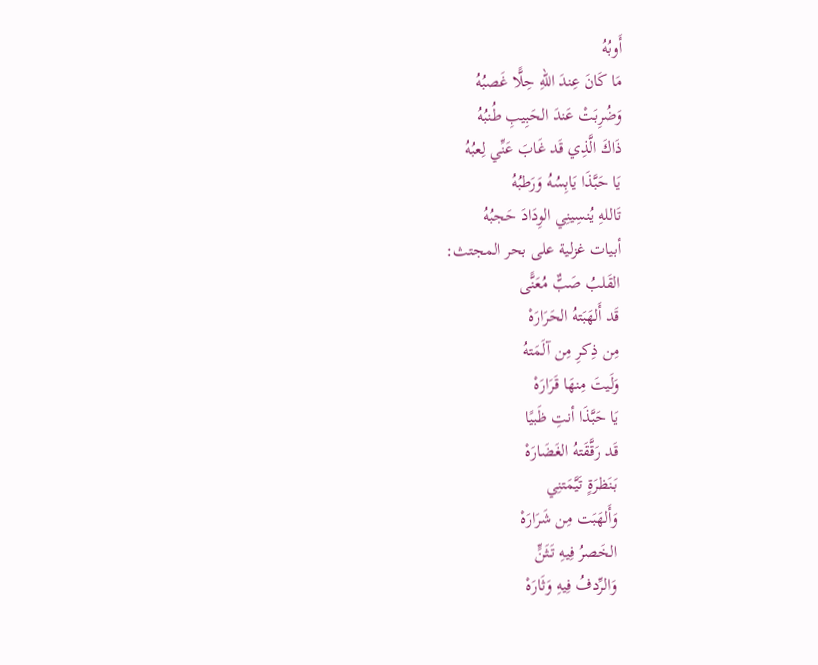أَوبُهُ
مَا كَانَ عِندَ اللهِ حِلًّا غَصبُهُ
وَضُرِبَتْ عَندَ الحَبِيبِ طُنبُهُ
ذَاكَ الَّذِي قَد غَابَ عَنِّي لِعبُهُ
يَا حَبَّذَا يَابِسُهُ وَرَطبُهُ
تَاللهِ يُنسِينِي الوِدَادَ حَجبُهُ
أبيات غزلية على بحر المجتث:
القَلبُ صَبٌّ مُعَنًّى
قَد أَلهَبَتهُ الحَرَارَهْ
مِن ذِكرِ مِن آلَمَتهُ
وَلَيتَ مِنهَا قَرَارَهْ
يَا حَبَّذَا أنتِ ظَبيًا
قَد رَقَّقَتهُ الغَضَارَهْ
بَنَظرَةٍ تَيَّمَتنِي
وَأَلهَبَت مِن شَرَارَهْ
الخَصرُ فِيهِ تَثَنٍّ
وَالرِّدفُ فِيهِ وَثَارَهْ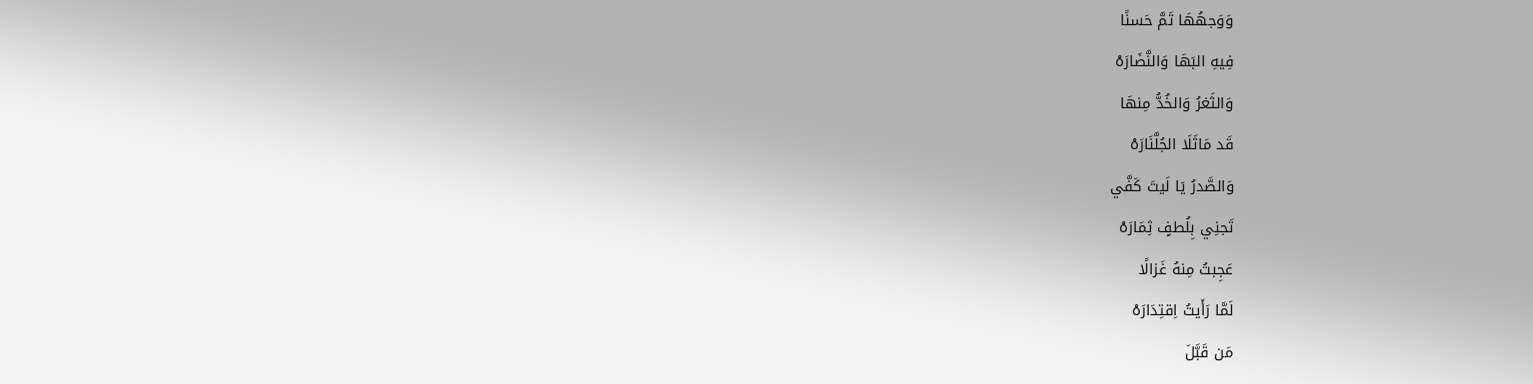وَوَجهُهَا تَمَّ حَسنًا
فِيهِ البَهَا وَالنَّضَارَهْ
وَالثَغرُ وَالخُدُّ مِنهَا
قَد مَاثَلَا الجُلَّنَارَهْ
وَالصَّدرُ يَا لَيتَ كَفَّي
تَجنِي بِلُطفٍ ثِمَارَهْ
عَجِبتُ مِنهُ غَزالًا
لَمَّا رَأَيتُ اِقتِدَارَهْ
مَن قَبَّلَ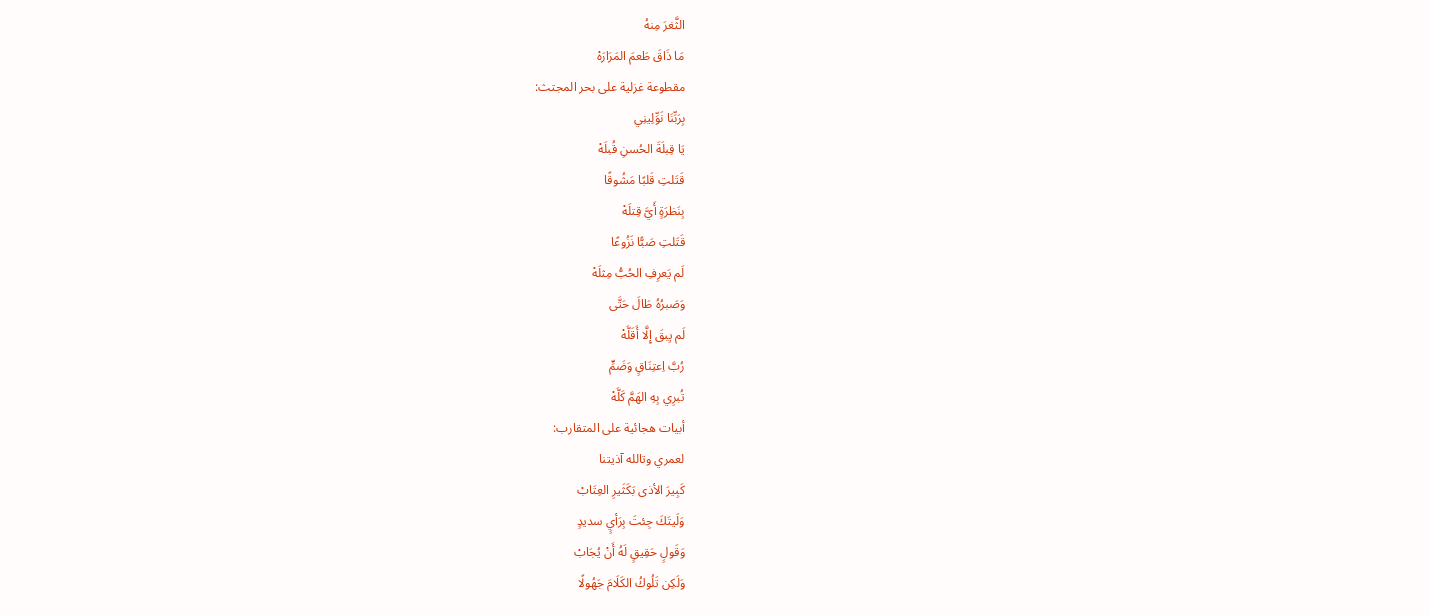الثَّغرَ مِنهُ
مَا ذَاقَ طَعمَ المَرَارَهْ
مقطوعة غزلية على بحر المجتث:
بِرَبِّنَا نَوِّلِينِي
يَا قِبلَةَ الحُسنِ قُبلَهْ
قَتَلتِ قَلبًا مَشُوقًا
بِنَظرَةٍ أَيَّ قِتلَهْ
قَتَلتِ صَبًّا نَزُوعًا
لَم يَعرِفِ الحُبُّ مِثلَهْ
وَصَبرُهُ طَالَ حَتَّى
لَم يِبقَ إِلَّا أَقَلَّهْ
رُبَّ اِعتِنَاقٍ وَضَمٍّ
تُبرِي بِهِ الهَمَّ كَلَّهْ
أبيات هجائية على المتقارب:
لعمري وتالله آذيتنا
كَبِيرَ الأذى بَكَثَيرِ العِتَابْ
وَلَيتَكَ جِئتَ بِرَأيٍ سديدٍ
وَقَولٍ حَقِيقٍ لَهُ أَنْ يُجَابْ
وَلَكِن تَلُوكُ الكَلَامَ جَهُولًا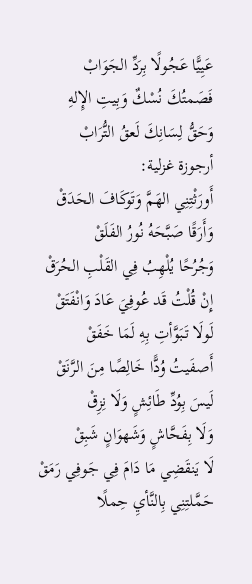عَيِيًّا عَجُولًا بِرَدِّ الجَوَابْ
فَصَمتُكَ نُسْكٌ وَبِيتِ الإِلهِ
وَحَقُّ لِسَانِكَ لَعقُ التُّرَابْ
أرجوزة غزلية:
أَورَثْتِنِي الهَمَّ وَتَوكَافَ الحَدَقْ
وَأَرَقًا صَبَّحَهُ نُورُ الفَلَقْ
وَجُرُحًا يُلْهِبُ فِي القَلْبِ الحُرَقْ
إِنْ قُلْتُ قَد عُوفِيَ عَادَ وَانْفَتَقْ
لَولَا تَبَوَّأتِ بِهِ لَمَا خَفَقْ
أَصفَيتُ وُدًّا خَالِصًا مِنَ الرَّنَقْ
لَيسَ بِوُدِّ طَائِشٍ وَلَا نِزِقْ
وَلَا بِفَحَّاشٍ وَشَهوَانٍ شَبِقْ
لَا يَنقَضِي مَا دَامَ فِي جَوفِي رَمَقْ
حَمَّلتِنِي بِالنَّأيِ حِملًا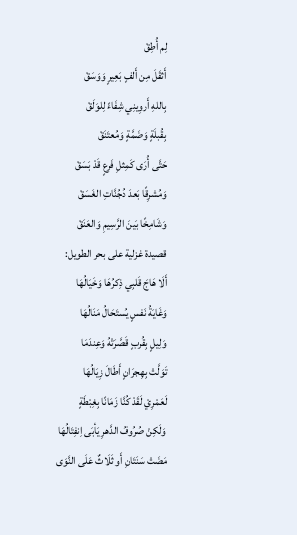لِم أُطِقْ
أَثقَلَ مِن أَلفٍ بَعِيرٍ وَوَسَقْ
بِاللهِ أَروِينِي شِفَاءً لِلوَلَقْ
بِقُبلَةٍ وَضَمَّةٍ وَمُعتَنَقْ
حَتَّى أُرَى كَمِثلِ فَرعٍ قَدْ بَسَقْ
وَمُشرِقًا بَعدَ دُجُنَّاتِ الغَسَقْ
وَشَامِخًا بَينَ الرَّسِيمِ وَالعَنَقْ
قصيدة غزلية على بحر الطويل:
أَلَا هَاجَ قَلبِي ذِكرُهَا وَخَيَالُهَا
وَغَايَةُ نَفسٍ يُستَحَالُ مَنَالُهَا
وَلِيلٍ بِقُربٍ قَصَّرَتْهُ وَعِندَمَا
تَوَلَّتْ بِهِجرَانٍ أَطَالَ زِيَالُهَا
لَعَمْرِيْ لَقَدْ كُنَّا زَمَانًا بِغِبْطَةٍ
وَلَكِنْ صُرُوفُ الدَّهرِ يَأبَى اِنفِتَالُهَا
مَضَتْ سَنَتَانِ أَو ثَلَاثٌ عَلَى النَّوَى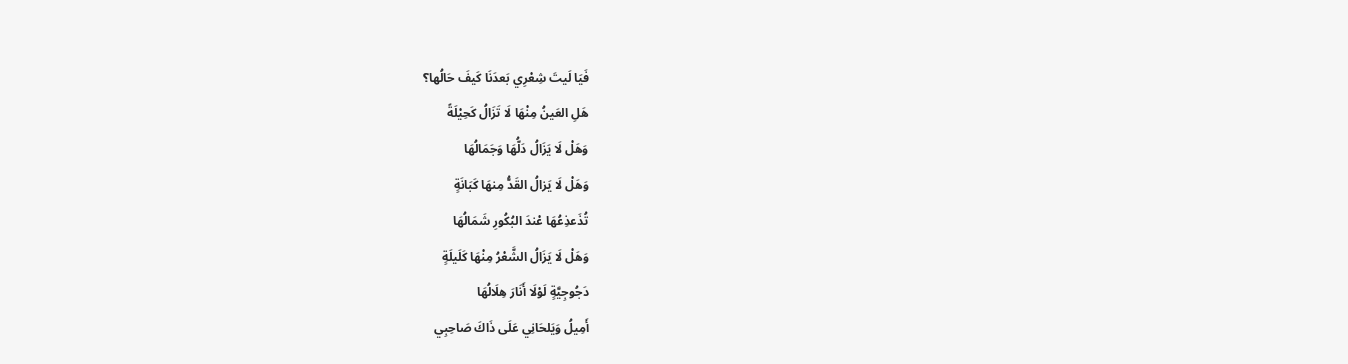فَيَا لَيتَ شِعْرِي بَعدَنَا كَيفَ حَالُها؟
هَلِ العَينُ مِنْهَا لَا تَزَالُ كَحِيْلَةً
وَهَلْ لَا يَزَالُ دَلُّهَا وَجَمَالُهَا
وَهَلْ لَا يَزالُ القَدُّ مِنهَا كَبَانَةٍ
تُذَعذِعُهَا عْندَ البُكُورِ شَمَالُهَا
وَهَلْ لَا يَزَالُ الشَّعْرُ مِنْهَا كَلَيلَةٍ
دَجُوجِيَّةٍ لَوْلَا أَنَارَ هِلَالُهَا
أَمِيلُ وَيَلحَانِي عَلَى ذَاكَ صَاحِبِي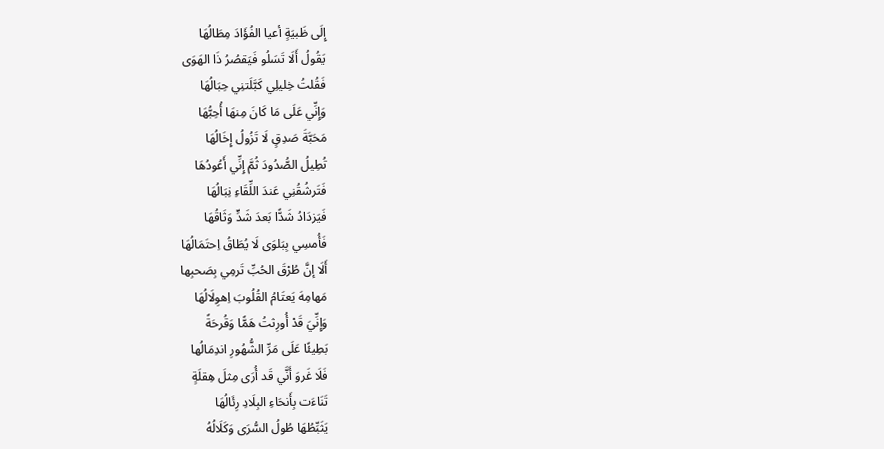إِلَى ظَبيَةٍ أعيا الفُؤَادَ مِطَالُهَا
يَقُولُ أَلَا تَسَلُو فَيَقصُرُ ذَا الهَوَى
فَقُلتُ خِليلِي كَبَّلَتنِي حِبَالُهَا
وَإِنِّي عَلَى مَا كَانَ مِنهَا أُحِبُّهَا
مَحَبَّةَ صَدِقٍ لَا تَزُولُ إِخَالُهَا
تُطِيلُ الصُّدُودَ ثُمَّ إِنِّي أَعُودُهَا
فَتَرشُقُنِي عَندَ اللِّقَاءِ نِبَالُهَا
فَيَزدَادُ شَدًّا بَعدَ شَدٍّ وَثَاقُهَا
فَأُمسِي بِبَلوَى لَا يُطَاقُ اِحتَمَالُهَا
أَلَا إنَّ طُرْقَ الحُبِّ تَرمِي بِصَحبِها
مَهامِهَ يَعتَامُ القُلُوبَ اِهوِلَالُهَا
وَإِنِّيَ قَدْ أُورِثتُ هَمًّا وَقُرحَةً
بَطِيئًا عَلَى مَرِّ الشُّهُورِ اندِمَالُها
فَلَا غَروَ أَنَّي قَد أُرَى مِثلَ هِقلَةٍ
تَنَاءَت بِأَنحَاءِ البِلَادِ رِئَالُهَا
يَثَبِّطُهَا طُولُ السُّرَى وَكَلَالُهُ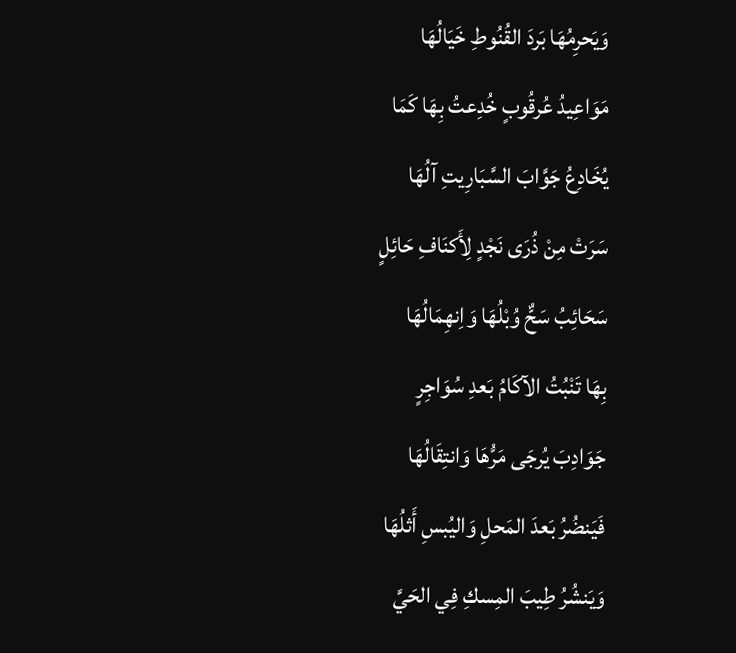وَيَحرِمُهَا بَردَ القُنُوطِ خَيَالُهَا
مَوَاعِيدُ عُرقُوبٍ خُدِعتُ بِهَا كَمَا
يُخَادِعُ جَوَّابَ السَّبَارِيتِ آلُهَا
سَرَتْ مِنْ ذُرَى نَجْدٍ لِأَكنَافِ حَائِلٍ
سَحَائِبُ سَحٌّ وُبْلُهَا وَاِنهِمَالُهَا
بِهَا تَنْبُتُ الآكَامُ بَعدِ سُوَاجِرٍ
جَوَادِبَ يُرجَى مَرُّهَا وَانتِقَالُهَا
فَيَنضُرُ بَعدَ المَحلِ وَاليُبسِ أَثلُهَا
وَيَنشُرُ طِيبَ المِسكِ فِي الحَيَّ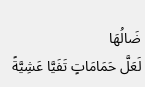ضَالُهَا
لَعَلَّ حَمَامَاتٍ تَفَيَّا عَشِيَّةً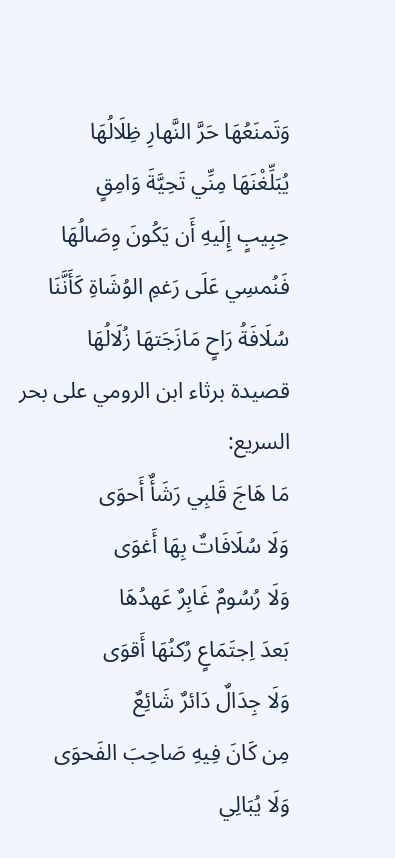وَتَمنَعُهَا حَرَّ النَّهارِ ظِلَالُهَا
يُبَلِّغْنَهَا مِنِّي تَحِيَّةَ وَامِقٍ
حِبِيبٍ إِلَيهِ أَن يَكُونَ وِصَالُهَا
فَنُمسِي عَلَى رَغمِ الوُشَاةِ كَأَنَّنَا
سُلَافَةُ رَاحٍ مَازَجَتهَا زُلَالُهَا
قصيدة برثاء ابن الرومي على بحر السريع:
مَا هَاجَ قَلبِي رَشَأٌ أَحوَى
وَلَا سُلَافَاتٌ بِهَا أَغوَى
وَلَا رُسُومٌ غَابِرٌ عَهدُهَا
بَعدَ اِجتَمَاعٍ رُكنُهَا أَقوَى
وَلَا جِدَالٌ دَائرٌ شَائِعٌ
مِن كَانَ فِيهِ صَاحِبَ الفَحوَى
وَلَا يُبَالِي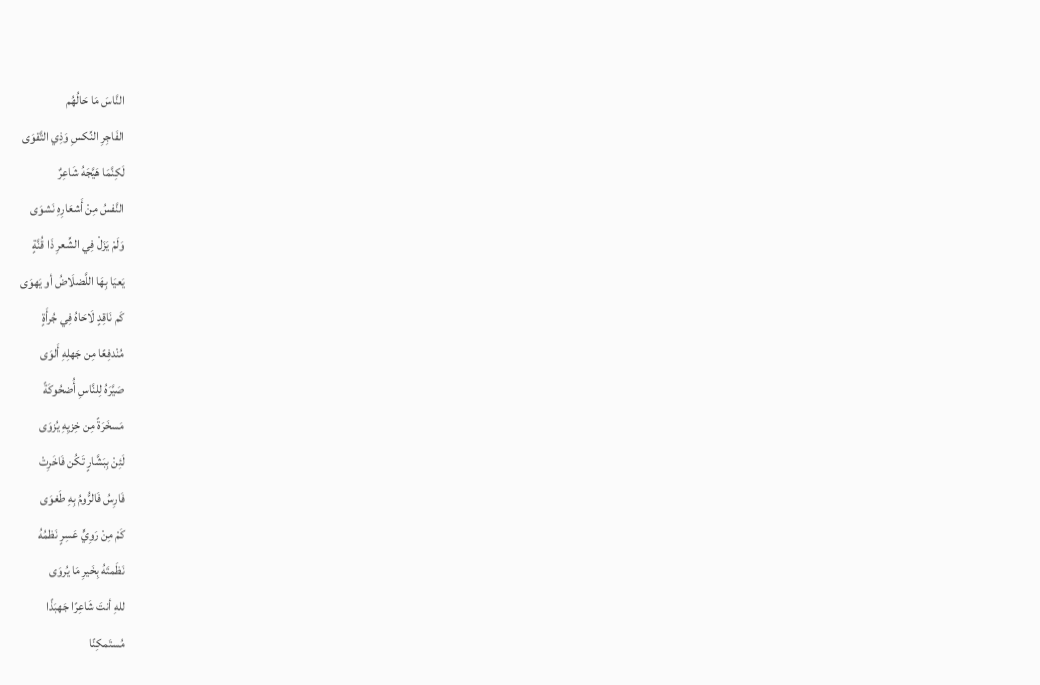النَّاسَ مَا حَالُهُم
الفَاجِرِ النِّكسِ وَذِي التَّقوَى
لَكِنَّمَا هَيَّجَهُ شَاعِرٌ
النَّفسُ مِنْ أَشعَارِهِ نَشوَى
وَلَمْ يَزَلْ فِي الشِّعرِ ذَا قُنَّةٍ
يَعيَا بِهَا اللَّضلَاضُ أو يَهوَى
كَم نَاقِدٍ لَاحَاهُ فِي جُرأَةٍ
مُنْدفِعًا مِن جَهلِهِ أَلوَى
صَيَّرَهُ لِلنَّاسِ أُضحُوكَةً
مَسخَرَةً مِن خِزيِهِ يُزوَى
لَئِنْ بِبَشَّارٍ تَكُن فَاخَرِتْ
فَارِسُ فَالرُّومُ بِهِ طَغوَى
كَمْ مِنْ رَوِيٍّ عَسِرٍ نَظمُهُ
نَظَمتَهُ بِخَيرِ مَا يُروَى
للهِ أنتَ شَاعِرًا جَهبَذًا
مُستَمكِنًا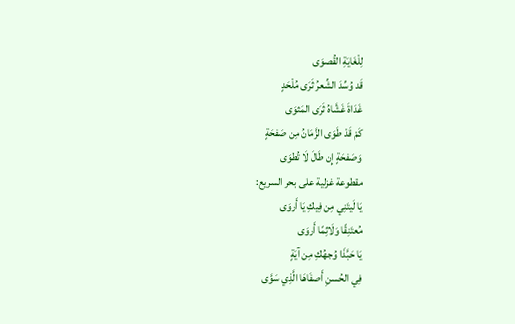لِلْغَايَةِ القُصوَى
قَد وُسِّدَ الشِّعرُ ثَرَى مُلْحَدٍ
غَدَاةَ غَشَّاهُ ثَرَى المَثوَى
كَمْ قَدْ طَوَى الزَّمَانُ مِن صَفحَةٍ
وَصَفحَةٍ إِن طَالَ لَا تُطوَى
مقطوعة غزلية على بحر السريع:
يَا لَيتَنِي مِن فِيكِ يَا أَروَى
مُعتَنِقًا وَلَاثِمًا أَروَى
يَا حَبَّذَا وُجهُكِ مِن آيَةٍ
فِي الحُسنِ أَصفَاهَا الَّذِي سَوَّى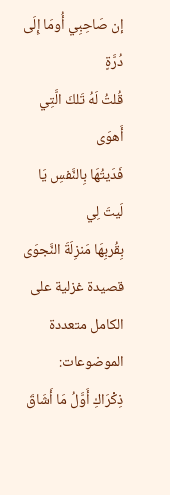إن صَاحِبِي أُومَا إِلَى دُرَّةٍ
قُلتُ لَهُ تَلكَ الَّتِي أَهوَى
فَدَيتُهَا بِالنَّفسِ يَا لَيتَ لِي
بِقُربِهَا مَنزِلَةَ النَّجوَى
قصيدة غزلية على الكامل متعددة الموضوعات:
ذِكْرَاكِ أَوَّلُ مَا أَشَاقَ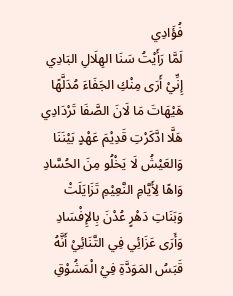فُؤَادِي
لَمَّا رَأَيْتُ سَنَا الهِلَالِ البَادِي
إِنِّيْ أَرَى مِنْكِ الجَفَاءَ مُدَلَّهًا
هَيْهَاتَ مَا لَانَ الصَّفَا تَرْدَادِي
هَلَّا ادَّكَرْتِ قَدِيْمَ عَهْدٍ بَيْنَنَا
وَالعَيْشُ لَا يَخْلُو مِنَ الحُسَّادِ
وَاهًا لِأَيَّامِ النَّعِيْمِ تَزَايَلَتْ
وَبَنَاتِ دَهْرٍ عُدْنَ بِالإِفْسَادِ
وَأَرَى عَزَائِي فِي التَّنَائِيْ أَنَّهُ
قَبَسُ المَوَدَّةِ فِيْ الْمَشُوْقِ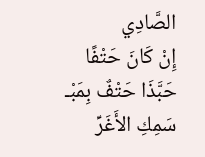الصَّادِي
إِنْ كَانَ حَتْفًا حَبَّذَا حَتْفٌ بِمَبْـ
سَمِكِ الأَغَرِّ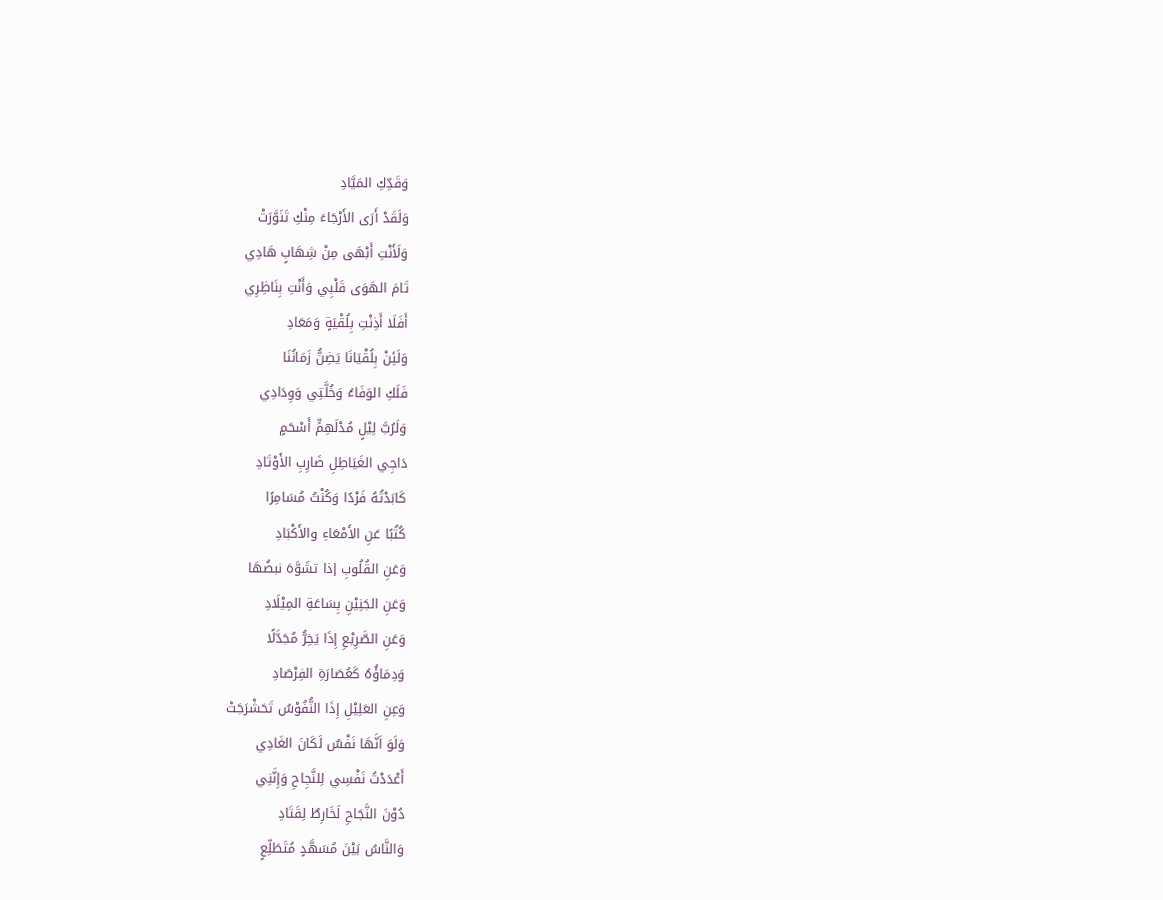وَقَدِّكِ المَيَّادِ
وَلَقَدْ أَرَى الأَرْجَاءَ مِنْكِ تَنَوَّرَتْ
وَلَأَنْتِ أَبْهَى مِنْ شِهَابٍ هَادِي
تَامَ الهَوَى قَلْبِي وَأَنْتِ بِنَاظِرِي
أَفَلَا أَذِنْتِ بِلُقْيَةٍ وَمَعَادِ
وَلَئِنْ بِلُقْيَانَا يَضِنُّ زَمَانُنَا
فَلَكِ الوَفَاءُ وَخُلَّتِي وَوِدَادِي
وَلَرُبَّ لِيْلٍ مُدْلَهِمٍّ أَسْحَمٍ
دَاجِي الغَيَاطِلِ ضَارِبِ الأَوْتَادِ
كَابَدْتُهُ فَرْدًا وَكُنْتُ مُسَامِرًا
كُتُبًا عَنِ الأَمْعَاءِ والأَكْبَادِ
وَعَنِ القُلُوبِ إذا تشَوَّهَ نبضُهَا
وَعَنِ الجَنِيْنِ بِسَاعَةِ المِيْلَادِ
وَعَنِ الصَّرِيْعِ إِذَا يَخِرُّ مُجَدَّلًا
وَدِمَاؤُهُ كَعُصَارَةِ الفِرْصَادِ
وَعِنِ العَلِيْلِ إِذَا النُّفُوْسُ تَحَشْرَجَتْ
وَلَوَ اَنَّهَا نَفْسٌ لَكَانَ الغَادِي
أَعْدَدْتُ نَفْسِي لِلنَّجِاحِ وَإِنَّنِي
دُوْنَ النَّجَاحِ لَخَارِطٌ لِقَتَادِ
وَالنَّاسُ بَيْنَ مُسَهَّدٍ مُتَطَلِّعٍ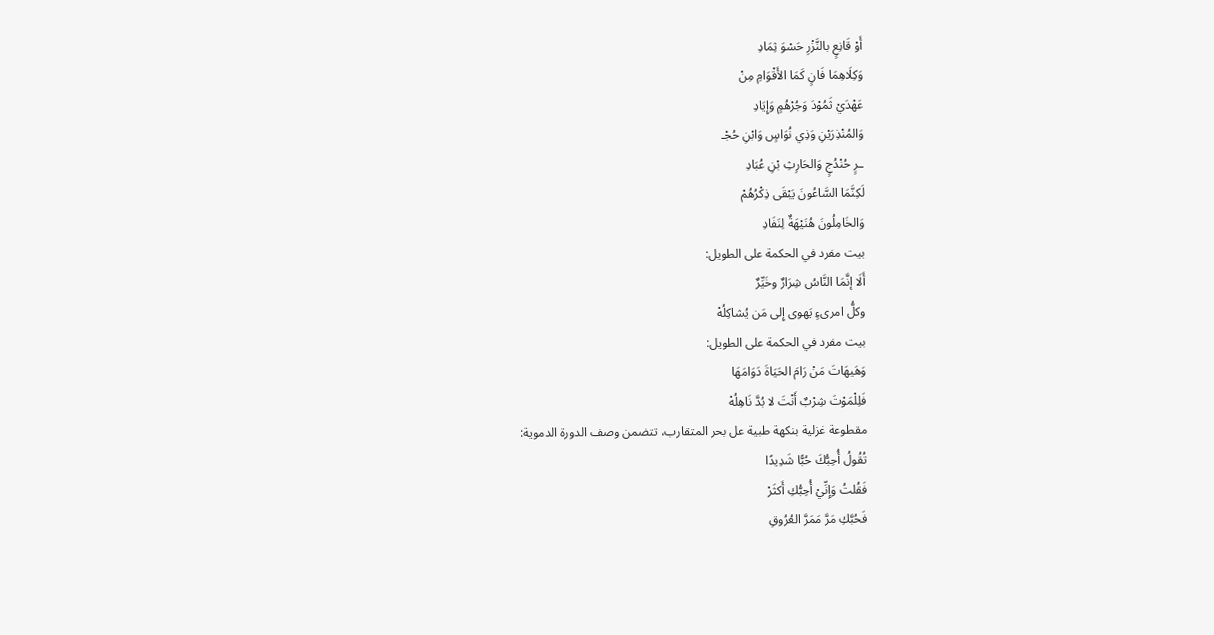أَوْ قَانِعٍ بالنَّزْرِ حَسْوَ ثِمَادِ
وَكِلَاهِمَا فَانٍ كَمَا الأَقْوَامِ مِنْ
عَهْدَيْ ثَمُوْدَ وَجُرْهُمٍ وَإِيَادِ
وَالمُنْذِرَيْنِ وَذِي نُوَاسٍ وَابْنِ حُجْـ
ـرٍ حُنْدُجٍ وَالحَارِثِ بْنِ عُبَادِ
لَكِنَّمَا السَّاعُونَ يَبْقَى ذِكْرُهُمْ
وَالخَامِلُونَ هُنَيْهَةٌ لِنَفَادِ
بيت مفرد في الحكمة على الطويل:
أَلَا إنَّمَا النَّاسُ شِرَارٌ وخَيِّرٌ
وكلُّ امرىءٍ يَهوى إِلى مَن يُشاكِلُهْ
بيت مفرد في الحكمة على الطويل:
وَهَيهَاتَ مَنْ رَامَ الحَيَاةَ دَوَامَهَا
فَلِلْمَوْتَ شِرْبٌ أَنْتَ لا بُدَّ نَاهِلُهْ
مقطوعة غزلية بنكهة طبية عل بحر المتقارب، تتضمن وصف الدورة الدموية:
تُقُولُ أُحِبُّكَ حُبًّا شَدِيدًا
فَقُلتُ وَإِنِّيْ أُحِبُّكِ أَكثَرْ
فَحُبَّكِ مَرَّ مَمَرَّ العُرُوقِ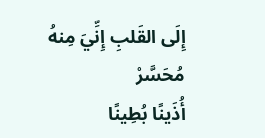إِلَى القَلبِ إِنِّيَ مِنهُ مُحَسَّرْ
أُذَينًا بُطِينًا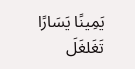يَمِينًا يَسَارًا
تَغَلغَلَ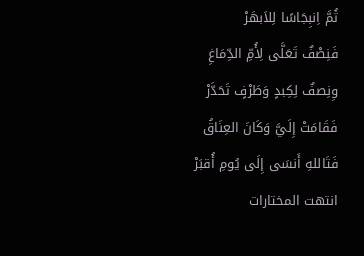ثُمَّ اِنبِجَاسًا لِلاَبهَرْ
فَنِصْفٌ تَعَلَّى لِأُمِّ الدِّمَاغِ
وِنِصفٌ لِكِبدٍ وَطَرْفٍ تَحَدَّرْ
فَقَامَتْ إِلَيَّ وَكَانَ العِنَاقُ
فَتَاللهِ أَنسَى إِلَى يُومِ أُقبَرْ
انتهت المختارات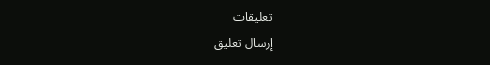تعليقات
إرسال تعليق